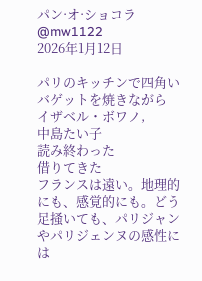パン·オ·ショコラ
@mw1122
2026年1月12日

パリのキッチンで四角いバゲットを焼きながら
イザベル・ボワノ,
中島たい子
読み終わった
借りてきた
フランスは遠い。地理的にも、感覚的にも。どう足掻いても、パリジャンやパリジェンヌの感性には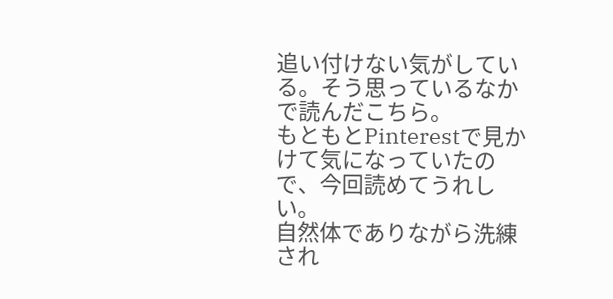追い付けない気がしている。そう思っているなかで読んだこちら。
もともとPinterestで見かけて気になっていたので、今回読めてうれしい。
自然体でありながら洗練され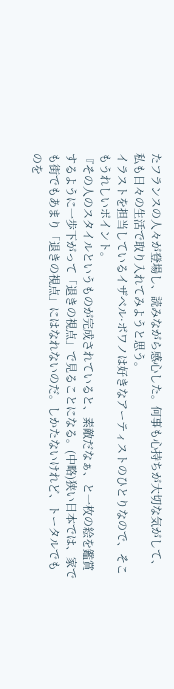たフランスの人々が登場し、読みながら感心した。何事も心持ちが大切な気がして、私も日々の生活で取り入れてみようと思う。
イラストを担当しているイザベル·ボワノは好きなアーティストのひとりなので、そこもうれしいポイント。
『その人のスタイルというものが完成されていると、素敵だなぁ、と一枚の絵を鑑賞するように一歩下がって「退きの視点」で見ることになる。(中略)狭い日本では、家でも街でもあまり「退きの視点」にはなれないのだ。しかたないけれど、トータルでものを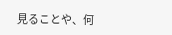見ることや、何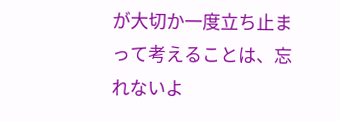が大切か一度立ち止まって考えることは、忘れないよ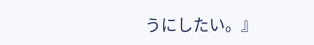うにしたい。』